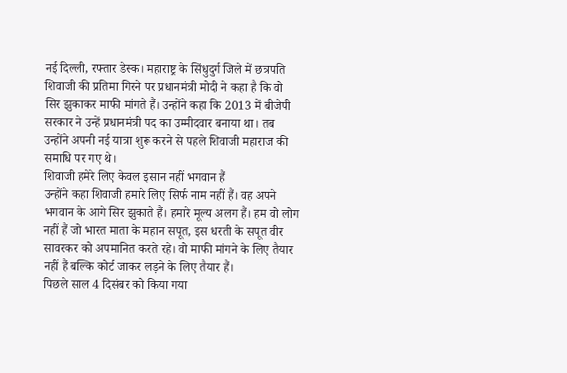नई दिल्ली, रफ्तार डेस्क। महाराष्ट्र के सिंधुदुर्ग जिले में छत्रपति शिवाजी की प्रतिमा गिरने पर प्रधानमंत्री मोदी ने कहा है कि वो सिर झुकाकर माफी मांगते हैं। उन्होंने कहा कि 2013 में बीजेपी सरकार ने उन्हें प्रधानमंत्री पद का उम्मीदवार बनाया था। तब उन्होंने अपनी नई यात्रा शुरू करने से पहले शिवाजी महाराज की समाधि पर गए थे।
शिवाजी हमेरे लिए केवल इसान नहीं भगवान हैं
उन्होंने कहा शिवाजी हमारे लिए सिर्फ नाम नहीं हैं। वह अपने भगवान के आगे सिर झुकाते हैं। हमारे मूल्य अलग हैं। हम वो लोग नहीं हैं जो भारत माता के महान सपूत, इस धरती के सपूत वीर सावरकर को अपमानित करते रहे। वो माफी मांगने के लिए तैयार नहीं हैं बल्कि कोर्ट जाकर लड़ने के लिए तैयार हैं।
पिछले साल 4 दिसंबर को किया गया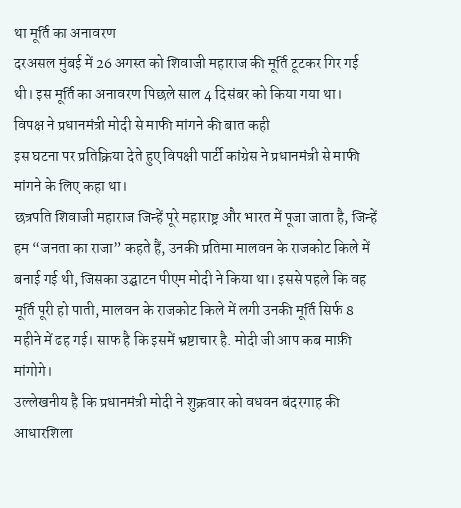था मूर्ति का अनावरण
दरअसल मुंबई में 26 अगस्त को शिवाजी महाराज की मूर्ति टूटकर गिर गई थी। इस मूर्ति का अनावरण पिछले साल 4 दिसंबर को किया गया था।
विपक्ष ने प्रधानमंत्री मोदी से माफी मांगने की बात कही
इस घटना पर प्रतिक्रिया देते हुए विपक्षी पार्टी कांग्रेस ने प्रधानमंत्री से माफी मांगने के लिए कहा था।
छत्रपति शिवाजी महाराज जिन्हें पूरे महाराष्ट्र और भारत में पूजा जाता है, जिन्हें हम “जनता का राजा” कहते हैं, उनकी प्रतिमा मालवन के राजकोट किले में बनाई गई थी, जिसका उद्घाटन पीएम मोदी ने किया था। इससे पहले कि वह मूर्ति पूरी हो पाती, मालवन के राजकोट किले में लगी उनकी मूर्ति सिर्फ 8 महीने में ढह गई। साफ है कि इसमें भ्रष्टाचार है. मोदी जी आप कब माफ़ी मांगोगे।
उल्लेखनीय है कि प्रधानमंत्री मोदी ने शुक्रवार को वधवन बंदरगाह की आधारशिला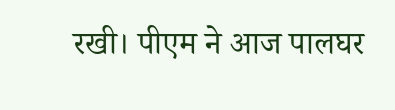रखी। पीएम ने आज पालघर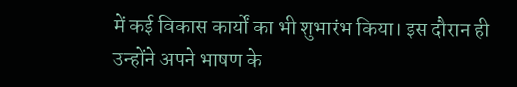में कई विकास कार्यों का भी शुभारंभ किया। इस दौरान ही उन्होंने अपने भाषण के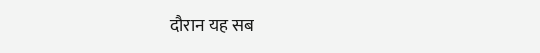दौरान यह सब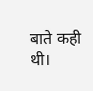बाते कही थी।